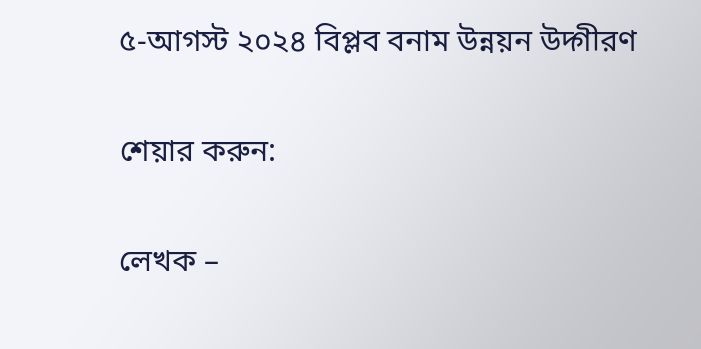৫-আগস্ট ২০২৪ বিপ্লব বনাম উন্নয়ন উদ্গীরণ

শেয়ার করুন:

লেখক –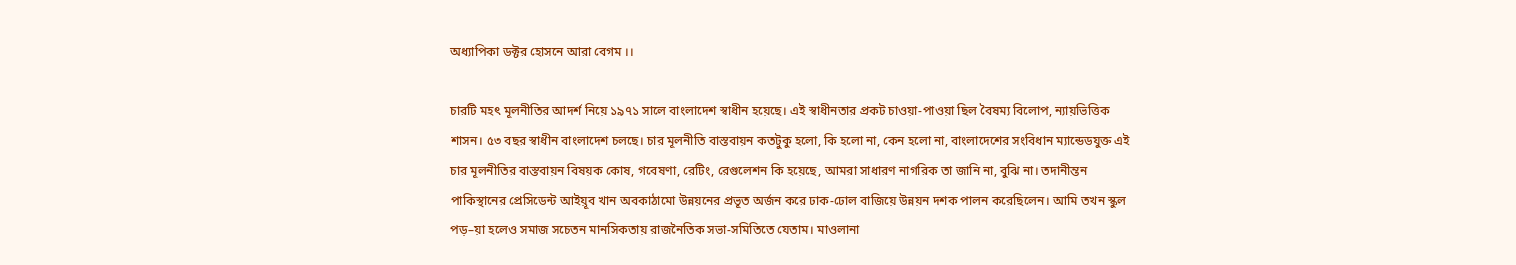অধ্যাপিকা ডক্টর হোসনে আরা বেগম ।।

চারটি মহৎ মূলনীতির আদর্শ নিয়ে ১৯৭১ সালে বাংলাদেশ স্বাধীন হয়েছে। এই স্বাধীনতার প্রকট চাওয়া-পাওয়া ছিল বৈষম্য বিলোপ, ন্যায়ভিত্তিক শাসন। ৫৩ বছর স্বাধীন বাংলাদেশ চলছে। চার মূলনীতি বাস্তবায়ন কতটুকু হলো, কি হলো না, কেন হলো না, বাংলাদেশের সংবিধান ম্যান্ডেডযুক্ত এই চার মূলনীতির বাস্তবায়ন বিষয়ক কোষ, গবেষণা, রেটিং, রেগুলেশন কি হয়েছে, আমরা সাধারণ নাগরিক তা জানি না, বুঝি না। তদানীন্তন পাকিস্থানের প্রেসিডেন্ট আইয়ূব খান অবকাঠামো উন্নয়নের প্রভূত অর্জন করে ঢাক-ঢোল বাজিয়ে উন্নয়ন দশক পালন করেছিলেন। আমি তখন স্কুল পড়–য়া হলেও সমাজ সচেতন মানসিকতায় রাজনৈতিক সভা-সমিতিতে যেতাম। মাওলানা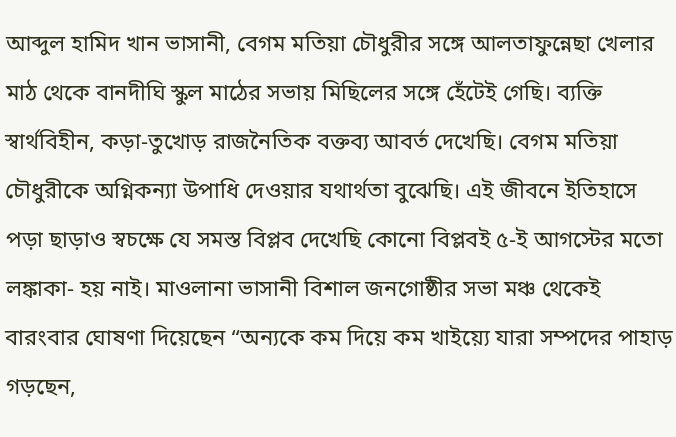আব্দুল হামিদ খান ভাসানী, বেগম মতিয়া চৌধুরীর সঙ্গে আলতাফুন্নেছা খেলার মাঠ থেকে বানদীঘি স্কুল মাঠের সভায় মিছিলের সঙ্গে হেঁটেই গেছি। ব্যক্তি স্বার্থবিহীন, কড়া-তুখোড় রাজনৈতিক বক্তব্য আবর্ত দেখেছি। বেগম মতিয়া চৌধুরীকে অগ্নিকন্যা উপাধি দেওয়ার যথার্থতা বুঝেছি। এই জীবনে ইতিহাসে পড়া ছাড়াও স্বচক্ষে যে সমস্ত বিপ্লব দেখেছি কোনো বিপ্লবই ৫-ই আগস্টের মতো লঙ্কাকা- হয় নাই। মাওলানা ভাসানী বিশাল জনগোষ্ঠীর সভা মঞ্চ থেকেই বারংবার ঘোষণা দিয়েছেন “অন্যকে কম দিয়ে কম খাইয়্যে যারা সম্পদের পাহাড় গড়ছেন,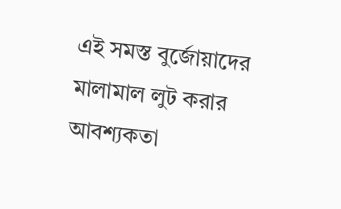এই সমস্ত বুর্জোয়াদের মালামাল লুট করার আবশ্যকতা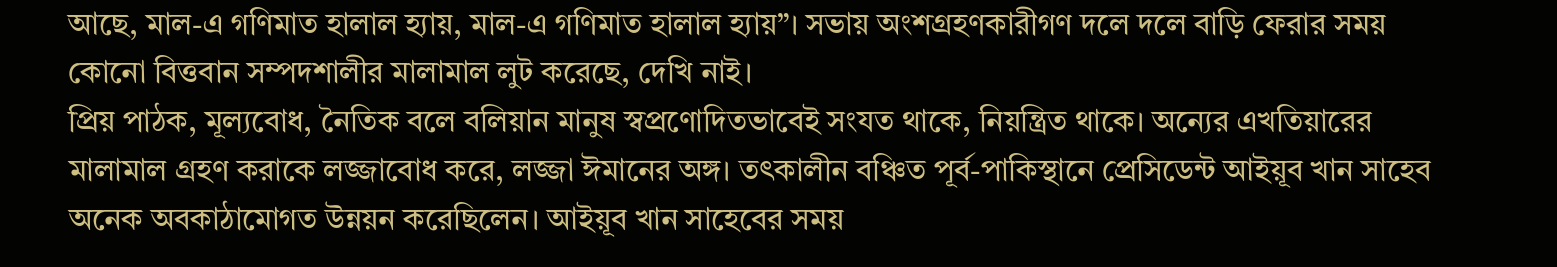আছে, মাল-এ গণিমাত হালাল হ্যায়, মাল-এ গণিমাত হালাল হ্যায়”। সভায় অংশগ্রহণকারীগণ দলে দলে বাড়ি ফেরার সময় কোনো বিত্তবান সম্পদশালীর মালামাল লুট করেছে, দেখি নাই।
প্রিয় পাঠক, মূল্যবোধ, নৈতিক বলে বলিয়ান মানুষ স্বপ্রণোদিতভাবেই সংযত থাকে, নিয়ন্ত্রিত থাকে। অন্যের এখতিয়ারের মালামাল গ্রহণ করাকে লজ্জাবোধ করে, লজ্জা ঈমানের অঙ্গ। তৎকালীন বঞ্চিত পূর্ব-পাকিস্থানে প্রেসিডেন্ট আইয়ূব খান সাহেব অনেক অবকাঠামোগত উন্নয়ন করেছিলেন। আইয়ূব খান সাহেবের সময়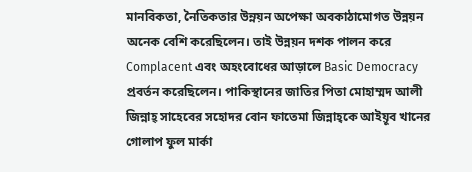মানবিকতা, নৈতিকতার উন্নয়ন অপেক্ষা অবকাঠামোগত উন্নয়ন অনেক বেশি করেছিলেন। তাই উন্নয়ন দশক পালন করে Complacent এবং অহংবোধের আড়ালে Basic Democracy প্রবর্তন করেছিলেন। পাকিস্থানের জাতির পিতা মোহাম্মদ আলী জিন্নাহ্ সাহেবের সহোদর বোন ফাতেমা জিন্নাহ্কে আইয়ূব খানের গোলাপ ফুল মার্কা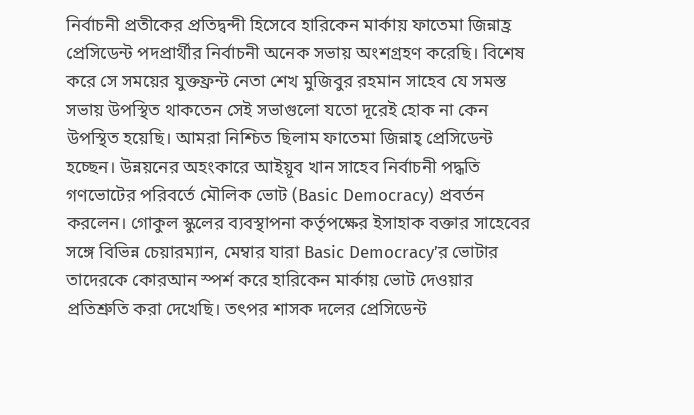নির্বাচনী প্রতীকের প্রতিদ্বন্দী হিসেবে হারিকেন মার্কায় ফাতেমা জিন্নাহ্র প্রেসিডেন্ট পদপ্রার্থীর নির্বাচনী অনেক সভায় অংশগ্রহণ করেছি। বিশেষ করে সে সময়ের যুক্তফ্রন্ট নেতা শেখ মুজিবুর রহমান সাহেব যে সমস্ত সভায় উপস্থিত থাকতেন সেই সভাগুলো যতো দূরেই হোক না কেন উপস্থিত হয়েছি। আমরা নিশ্চিত ছিলাম ফাতেমা জিন্নাহ্ প্রেসিডেন্ট হচ্ছেন। উন্নয়নের অহংকারে আইয়ূব খান সাহেব নির্বাচনী পদ্ধতি গণভোটের পরিবর্তে মৌলিক ভোট (Basic Democracy) প্রবর্তন করলেন। গোকুল স্কুলের ব্যবস্থাপনা কর্তৃপক্ষের ইসাহাক বক্তার সাহেবের সঙ্গে বিভিন্ন চেয়ারম্যান, মেম্বার যারা Basic Democracy’র ভোটার তাদেরকে কোরআন স্পর্শ করে হারিকেন মার্কায় ভোট দেওয়ার প্রতিশ্রুতি করা দেখেছি। তৎপর শাসক দলের প্রেসিডেন্ট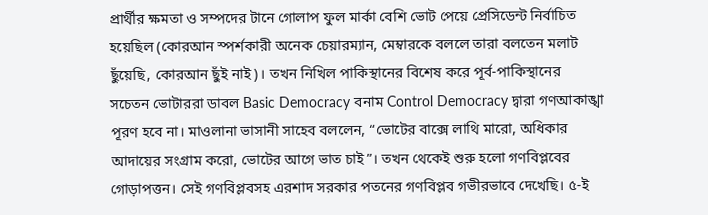প্রার্থীর ক্ষমতা ও সম্পদের টানে গোলাপ ফুল মার্কা বেশি ভোট পেয়ে প্রেসিডেন্ট নির্বাচিত হয়েছিল (কোরআন স্পর্শকারী অনেক চেয়ারম্যান, মেম্বারকে বললে তারা বলতেন মলাট ছুঁয়েছি, কোরআন ছুঁই নাই)। তখন নিখিল পাকিস্থানের বিশেষ করে পূর্ব-পাকিস্থানের সচেতন ভোটাররা ডাবল Basic Democracy বনাম Control Democracy দ্বারা গণআকাঙ্খা পূরণ হবে না। মাওলানা ভাসানী সাহেব বললেন, “ভোটের বাক্সে লাথি মারো, অধিকার আদায়ের সংগ্রাম করো, ভোটের আগে ভাত চাই”। তখন থেকেই শুরু হলো গণবিপ্লবের গোড়াপত্তন। সেই গণবিপ্লবসহ এরশাদ সরকার পতনের গণবিপ্লব গভীরভাবে দেখেছি। ৫-ই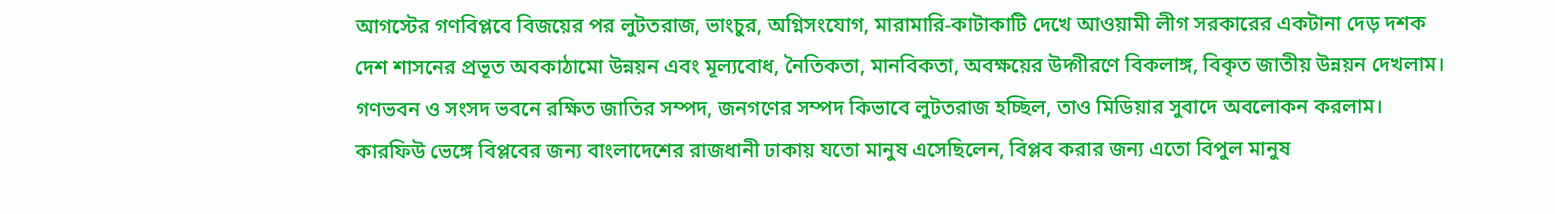আগস্টের গণবিপ্লবে বিজয়ের পর লুটতরাজ, ভাংচুর, অগ্নিসংযোগ, মারামারি-কাটাকাটি দেখে আওয়ামী লীগ সরকারের একটানা দেড় দশক দেশ শাসনের প্রভূত অবকাঠামো উন্নয়ন এবং মূল্যবোধ, নৈতিকতা, মানবিকতা, অবক্ষয়ের উদ্গীরণে বিকলাঙ্গ, বিকৃত জাতীয় উন্নয়ন দেখলাম। গণভবন ও সংসদ ভবনে রক্ষিত জাতির সম্পদ, জনগণের সম্পদ কিভাবে লুটতরাজ হচ্ছিল, তাও মিডিয়ার সুবাদে অবলোকন করলাম। কারফিউ ভেঙ্গে বিপ্লবের জন্য বাংলাদেশের রাজধানী ঢাকায় যতো মানুষ এসেছিলেন, বিপ্লব করার জন্য এতো বিপুল মানুষ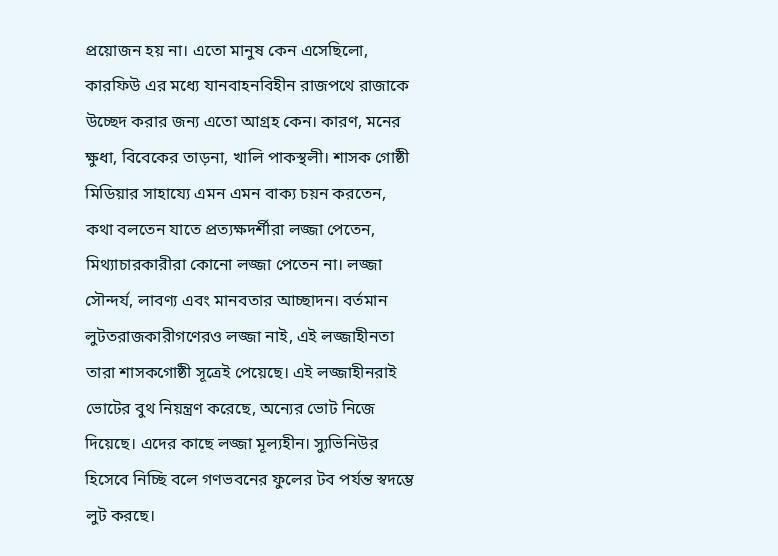প্রয়োজন হয় না। এতো মানুষ কেন এসেছিলো, কারফিউ এর মধ্যে যানবাহনবিহীন রাজপথে রাজাকে উচ্ছেদ করার জন্য এতো আগ্রহ কেন। কারণ, মনের ক্ষুধা, বিবেকের তাড়না, খালি পাকস্থলী। শাসক গোষ্ঠী মিডিয়ার সাহায্যে এমন এমন বাক্য চয়ন করতেন, কথা বলতেন যাতে প্রত্যক্ষদর্শীরা লজ্জা পেতেন, মিথ্যাচারকারীরা কোনো লজ্জা পেতেন না। লজ্জা সৌন্দর্য, লাবণ্য এবং মানবতার আচ্ছাদন। বর্তমান লুটতরাজকারীগণেরও লজ্জা নাই, এই লজ্জাহীনতা তারা শাসকগোষ্ঠী সূত্রেই পেয়েছে। এই লজ্জাহীনরাই ভোটের বুথ নিয়ন্ত্রণ করেছে, অন্যের ভোট নিজে দিয়েছে। এদের কাছে লজ্জা মূল্যহীন। স্যুভিনিউর হিসেবে নিচ্ছি বলে গণভবনের ফুলের টব পর্যন্ত স্বদম্ভে লুট করছে।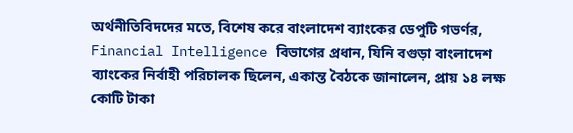অর্থনীতিবিদদের মতে, বিশেষ করে বাংলাদেশ ব্যাংকের ডেপুটি গভর্ণর, Financial Intelligence বিভাগের প্রধান, যিনি বগুড়া বাংলাদেশ ব্যাংকের নির্বাহী পরিচালক ছিলেন, একান্ত বৈঠকে জানালেন, প্রায় ১৪ লক্ষ কোটি টাকা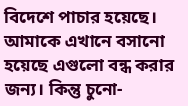বিদেশে পাচার হয়েছে। আমাকে এখানে বসানো হয়েছে এগুলো বন্ধ করার জন্য। কিন্তু চুনো-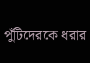পুঁটিদেরকে ধরার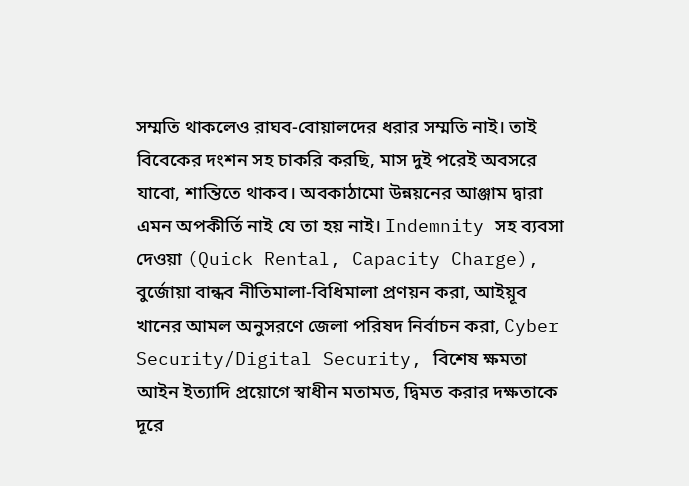সম্মতি থাকলেও রাঘব-বোয়ালদের ধরার সম্মতি নাই। তাই বিবেকের দংশন সহ চাকরি করছি, মাস দুই পরেই অবসরে যাবো, শান্তিতে থাকব। অবকাঠামো উন্নয়নের আঞ্জাম দ্বারা এমন অপকীর্তি নাই যে তা হয় নাই। Indemnity সহ ব্যবসা দেওয়া (Quick Rental, Capacity Charge), বুর্জোয়া বান্ধব নীতিমালা-বিধিমালা প্রণয়ন করা, আইয়ূব খানের আমল অনুসরণে জেলা পরিষদ নির্বাচন করা, Cyber Security/Digital Security, বিশেষ ক্ষমতা আইন ইত্যাদি প্রয়োগে স্বাধীন মতামত, দ্বিমত করার দক্ষতাকে দূরে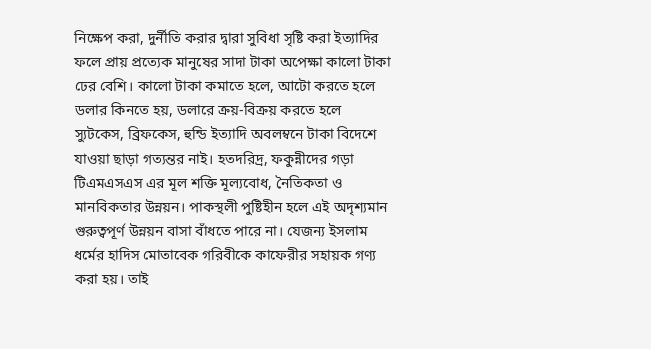নিক্ষেপ করা, দুর্নীতি করার দ্বারা সুবিধা সৃষ্টি করা ইত্যাদির ফলে প্রায় প্রত্যেক মানুষের সাদা টাকা অপেক্ষা কালো টাকা ঢের বেশি। কালো টাকা কমাতে হলে, আটো করতে হলে ডলার কিনতে হয়, ডলারে ক্রয়-বিক্রয় করতে হলে স্যুটকেস, ব্রিফকেস, হুন্ডি ইত্যাদি অবলম্বনে টাকা বিদেশে যাওয়া ছাড়া গত্যন্তর নাই। হতদরিদ্র, ফকুন্নীদের গড়া টিএমএসএস এর মূল শক্তি মূল্যবোধ, নৈতিকতা ও মানবিকতার উন্নয়ন। পাকস্থলী পুষ্টিহীন হলে এই অদৃশ্যমান গুরুত্বপূর্ণ উন্নয়ন বাসা বাঁধতে পারে না। যেজন্য ইসলাম ধর্মের হাদিস মোতাবেক গরিবীকে কাফেরীর সহায়ক গণ্য করা হয়। তাই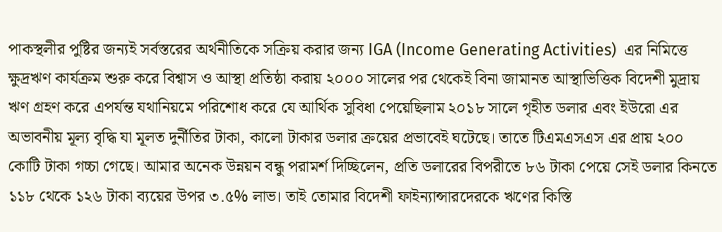পাকস্থলীর পুষ্টির জন্যই সর্বস্তরের অর্থনীতিকে সক্রিয় করার জন্য IGA (Income Generating Activities)  এর নিমিত্তে ক্ষুদ্রঋণ কার্যক্রম শুরু করে বিশ্বাস ও আস্থা প্রতিষ্ঠা করায় ২০০০ সালের পর থেকেই বিনা জামানত আস্থাভিত্তিক বিদেশী মুদ্রায় ঋণ গ্রহণ করে এপর্যন্ত যথানিয়মে পরিশোধ করে যে আর্থিক সুবিধা পেয়েছিলাম ২০১৮ সালে গৃহীত ডলার এবং ইউরো এর অভাবনীয় মূল্য বৃদ্ধি যা মূলত দুর্নীতির টাকা, কালো টাকার ডলার ক্রয়ের প্রভাবেই ঘটেছে। তাতে টিএমএসএস এর প্রায় ২০০ কোটি টাকা গচ্চা গেছে। আমার অনেক উন্নয়ন বন্ধু পরামর্শ দিচ্ছিলেন, প্রতি ডলারের বিপরীতে ৮৬ টাকা পেয়ে সেই ডলার কিনতে ১১৮ থেকে ১২৬ টাকা ব্যয়ের উপর ৩.৫% লাভ। তাই তোমার বিদেশী ফাইন্যান্সারদেরকে ঋণের কিস্তি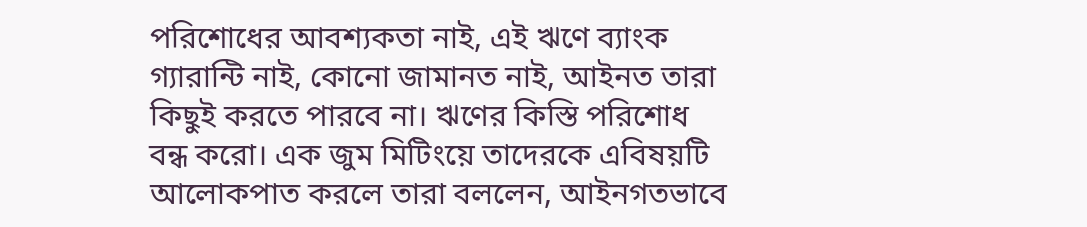পরিশোধের আবশ্যকতা নাই, এই ঋণে ব্যাংক গ্যারান্টি নাই, কোনো জামানত নাই, আইনত তারা কিছুই করতে পারবে না। ঋণের কিস্তি পরিশোধ বন্ধ করো। এক জুম মিটিংয়ে তাদেরকে এবিষয়টি আলোকপাত করলে তারা বললেন, আইনগতভাবে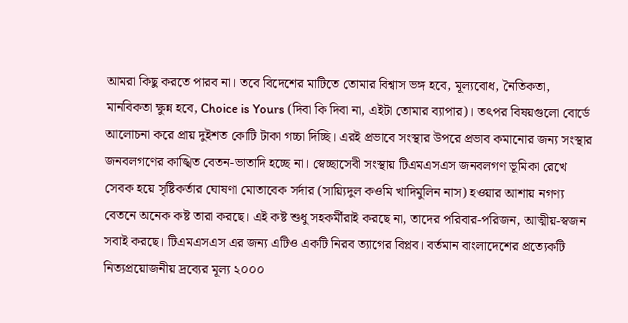আমরা কিছু করতে পারব না। তবে বিদেশের মাটিতে তোমার বিশ্বাস ভঙ্গ হবে, মূল্যবোধ, নৈতিকতা, মানবিকতা ক্ষুন্ন হবে, Choice is Yours (দিবা কি দিবা না, এইটা তোমার ব্যাপার)। তৎপর বিষয়গুলো বোর্ডে আলোচনা করে প্রায় দুইশত কোটি টাকা গচ্চা দিচ্ছি। এরই প্রভাবে সংস্থার উপরে প্রভাব কমানোর জন্য সংস্থার জনবলগণের কাঙ্খিত বেতন-ভাতাদি হচ্ছে না। স্বেচ্ছাসেবী সংস্থায় টিএমএসএস জনবলগণ ভূমিকা রেখে সেবক হয়ে সৃষ্টিকর্তার ঘোষণা মোতাবেক সর্দার (সায়্যিদুল কওমি খাদিমুলিন নাস) হওয়ার আশায় নগণ্য বেতনে অনেক কষ্ট তারা করছে। এই কষ্ট শুধু সহকর্মীরাই করছে না, তাদের পরিবার-পরিজন, আত্মীয়-স্বজন সবাই করছে। টিএমএসএস এর জন্য এটিও একটি নিরব ত্যাগের বিপ্লব। বর্তমান বাংলাদেশের প্রত্যেকটি নিত্যপ্রয়োজনীয় দ্রব্যের মূল্য ২০০০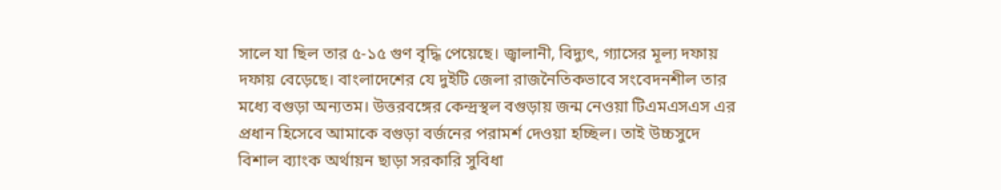সালে যা ছিল তার ৫-১৫ গুণ বৃদ্ধি পেয়েছে। জ্বালানী, বিদ্যুৎ, গ্যাসের মূল্য দফায় দফায় বেড়েছে। বাংলাদেশের যে দুইটি জেলা রাজনৈতিকভাবে সংবেদনশীল তার মধ্যে বগুড়া অন্যতম। উত্তরবঙ্গের কেন্দ্রস্থল বগুড়ায় জন্ম নেওয়া টিএমএসএস এর প্রধান হিসেবে আমাকে বগুড়া বর্জনের পরামর্শ দেওয়া হচ্ছিল। তাই উচ্চসুদে বিশাল ব্যাংক অর্থায়ন ছাড়া সরকারি সুবিধা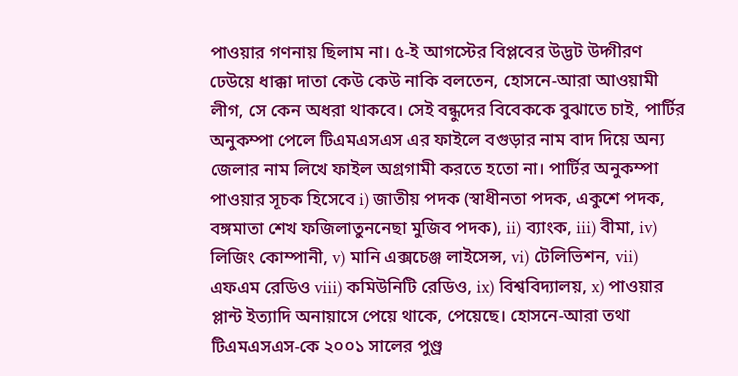পাওয়ার গণনায় ছিলাম না। ৫-ই আগস্টের বিপ্লবের উদ্ভট উদ্গীরণ ঢেউয়ে ধাক্কা দাতা কেউ কেউ নাকি বলতেন, হোসনে-আরা আওয়ামী লীগ, সে কেন অধরা থাকবে। সেই বন্ধুদের বিবেককে বুঝাতে চাই, পার্টির অনুকম্পা পেলে টিএমএসএস এর ফাইলে বগুড়ার নাম বাদ দিয়ে অন্য জেলার নাম লিখে ফাইল অগ্রগামী করতে হতো না। পার্টির অনুকম্পা পাওয়ার সূচক হিসেবে i) জাতীয় পদক (স্বাধীনতা পদক, একুশে পদক, বঙ্গমাতা শেখ ফজিলাতুননেছা মুজিব পদক), ii) ব্যাংক, iii) বীমা, iv) লিজিং কোম্পানী, v) মানি এক্সচেঞ্জ লাইসেন্স, vi) টেলিভিশন, vii) এফএম রেডিও viii) কমিউনিটি রেডিও, ix) বিশ্ববিদ্যালয়, x) পাওয়ার প্লান্ট ইত্যাদি অনায়াসে পেয়ে থাকে, পেয়েছে। হোসনে-আরা তথা টিএমএসএস-কে ২০০১ সালের পুণ্ড্র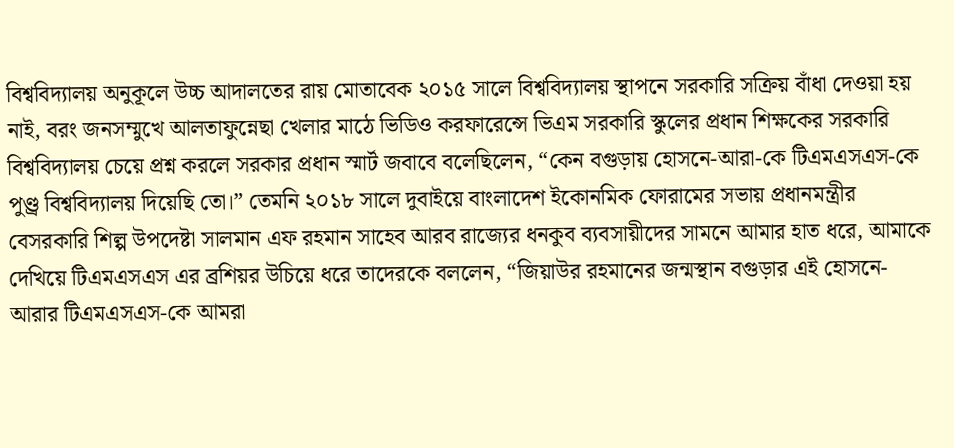বিশ্ববিদ্যালয় অনুকূলে উচ্চ আদালতের রায় মোতাবেক ২০১৫ সালে বিশ্ববিদ্যালয় স্থাপনে সরকারি সক্রিয় বাঁধা দেওয়া হয় নাই, বরং জনসম্মুখে আলতাফুন্নেছা খেলার মাঠে ভিডিও করফারেন্সে ভিএম সরকারি স্কুলের প্রধান শিক্ষকের সরকারি বিশ্ববিদ্যালয় চেয়ে প্রশ্ন করলে সরকার প্রধান স্মার্ট জবাবে বলেছিলেন, “কেন বগুড়ায় হোসনে-আরা-কে টিএমএসএস-কে পুণ্ড্র বিশ্ববিদ্যালয় দিয়েছি তো।” তেমনি ২০১৮ সালে দুবাইয়ে বাংলাদেশ ইকোনমিক ফোরামের সভায় প্রধানমন্ত্রীর বেসরকারি শিল্প উপদেষ্টা সালমান এফ রহমান সাহেব আরব রাজ্যের ধনকুব ব্যবসায়ীদের সামনে আমার হাত ধরে, আমাকে দেখিয়ে টিএমএসএস এর ব্রশিয়র উচিয়ে ধরে তাদেরকে বললেন, “জিয়াউর রহমানের জন্মস্থান বগুড়ার এই হোসনে-আরার টিএমএসএস-কে আমরা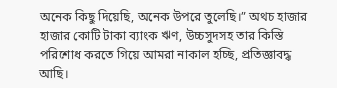অনেক কিছু দিয়েছি, অনেক উপরে তুলেছি।” অথচ হাজার হাজার কোটি টাকা ব্যাংক ঋণ, উচ্চসুদসহ তার কিস্তি পরিশোধ করতে গিয়ে আমরা নাকাল হচ্ছি, প্রতিজ্ঞাবদ্ধ আছি।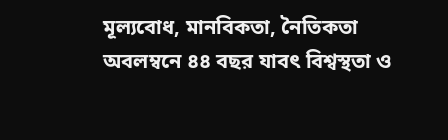মূল্যবোধ, মানবিকতা, নৈতিকতা অবলম্বনে ৪৪ বছর যাবৎ বিশ্বস্থতা ও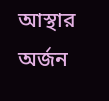আস্থার অর্জন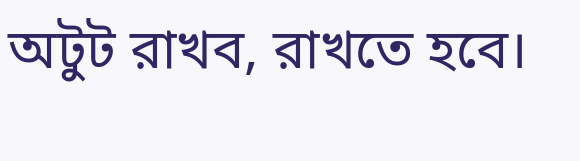অটুট রাখব, রাখতে হবে।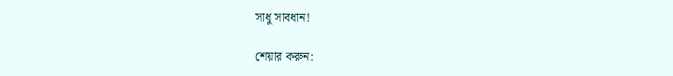সাধু সাবধান!

শেয়ার করুন: